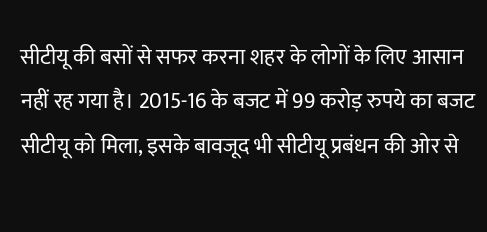सीटीयू की बसों से सफर करना शहर के लोगों के लिए आसान नहीं रह गया है। 2015-16 के बजट में 99 करोड़ रुपये का बजट सीटीयू को मिला, इसके बावजूद भी सीटीयू प्रबंधन की ओर से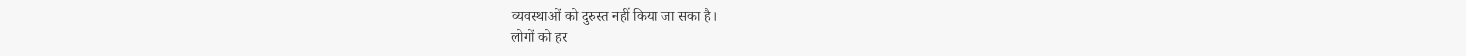व्यवस्थाओं को दुरुस्त नहीं किया जा सका है।
लोगों को हर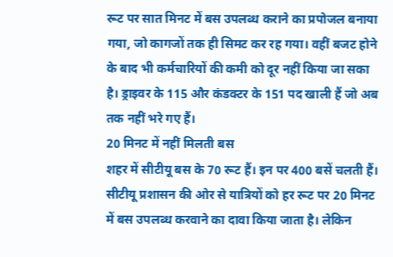रूट पर सात मिनट में बस उपलब्ध कराने का प्रपोजल बनाया गया, जो कागजों तक ही सिमट कर रह गया। वहीं बजट होने के बाद भी कर्मचारियों की कमी को दूर नहीं किया जा सका है। ड्राइवर के 115 और कंडक्टर के 151 पद खाली हैं जो अब तक नहीं भरे गए हैं।
20 मिनट में नहीं मिलती बस
शहर में सीटीयू बस के 70 रूट हैं। इन पर 400 बसें चलती हैं। सीटीयू प्रशासन की ओर से यात्रियों को हर रूट पर 20 मिनट में बस उपलब्ध करवाने का दावा किया जाता है। लेकिन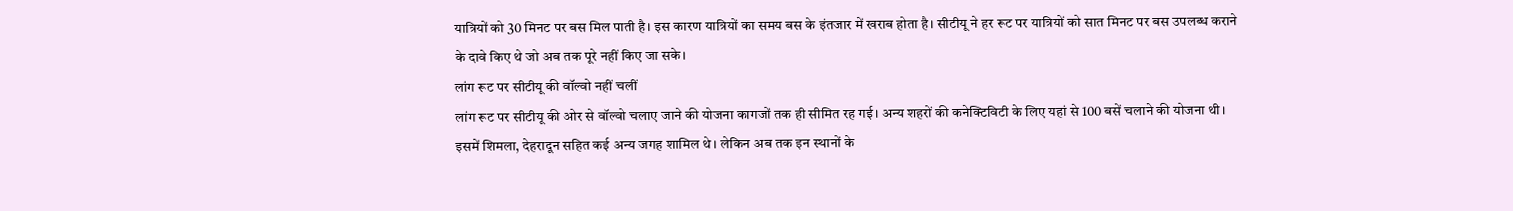यात्रियों को 30 मिनट पर बस मिल पाती है। इस कारण यात्रियों का समय बस के इंतजार में खराब होता है। सीटीयू ने हर रूट पर यात्रियों को सात मिनट पर बस उपलब्ध कराने के दावे किए थे जो अब तक पूरे नहीं किए जा सके।
लांग रूट पर सीटीयू की वॉल्वो नहीं चलीं
लांग रूट पर सीटीयू की ओर से वॉल्वो चलाए जाने की योजना कागजों तक ही सीमित रह गई। अन्य शहरों की कनेक्टिविटी के लिए यहां से 100 बसें चलाने की योजना थी। इसमें शिमला, देहरादून सहित कई अन्य जगह शामिल थे। लेकिन अब तक इन स्थानों के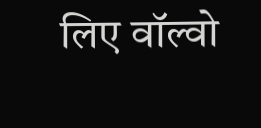लिए वॉल्वो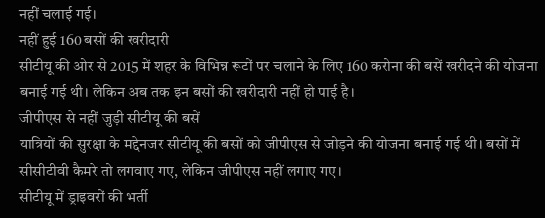नहीं चलाई गई।
नहीं हुई 160 बसों की खरीदारी
सीटीयू की ओर से 2015 में शहर के विभिन्न रूटों पर चलाने के लिए 160 करोना की बसें खरीदने की योजना बनाई गई थी। लेकिन अब तक इन बसों की खरीदारी नहीं हो पाई है।
जीपीएस से नहीं जुड़ी सीटीयू की बसें
यात्रियों की सुरक्षा के मद्देनजर सीटीयू की बसों को जीपीएस से जोड़ने की योजना बनाई गई थी। बसों में सीसीटीवी कैमरे तो लगवाए गए, लेकिन जीपीएस नहीं लगाए गए।
सीटीयू में ड्राइवरों की भर्ती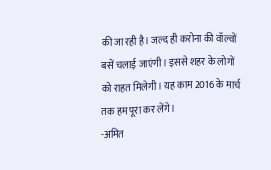की जा रही है। जल्द ही करोना की वॉल्वों बसें चलाई जाएंगी। इससे शहर के लोगों को राहत मिलेगी। यह काम 2016 के मार्च तक हम पूरा कर लेंगे।
-अमित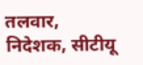तलवार, निदेशक, सीटीयू